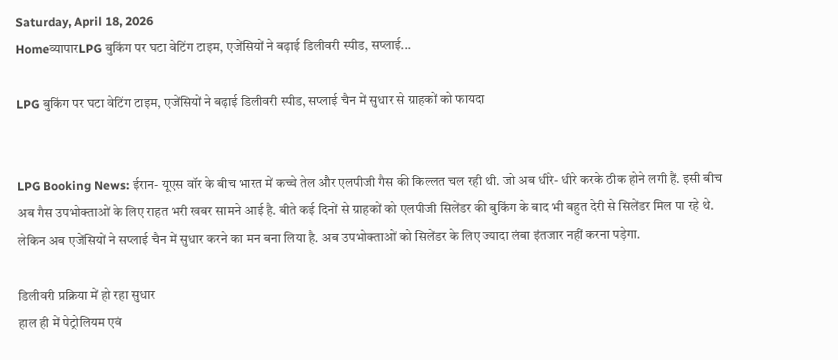Saturday, April 18, 2026
Homeव्यापारLPG बुकिंग पर घटा वेटिंग टाइम, एजेंसियों ने बढ़ाई डिलीवरी स्पीड, सप्लाई...

LPG बुकिंग पर घटा वेटिंग टाइम, एजेंसियों ने बढ़ाई डिलीवरी स्पीड, सप्लाई चैन में सुधार से ग्राहकों को फायदा


LPG Booking News: ईरान- यूएस वॉर के बीच भारत में कच्चे तेल और एलपीजी गैस की किल्लत चल रही थी. जो अब धीरे- धीरे करके ठीक होने लगी हैं. इसी बीच अब गैस उपभोक्ताओं के लिए राहत भरी खबर सामने आई है. बीते कई दिनों से ग्राहकों को एलपीजी सिलेंडर की बुकिंग के बाद भी बहुत देरी से सिलेंडर मिल पा रहे थे. लेकिन अब एजेंसियों ने सप्लाई चैन में सुधार करने का मन बना लिया है. अब उपभोक्ताओं को सिलेंडर के लिए ज्यादा लंबा इंतजार नहीं करना पड़ेगा.

डिलीवरी प्रक्रिया में हो रहा सुधार
हाल ही में पेट्रोलियम एवं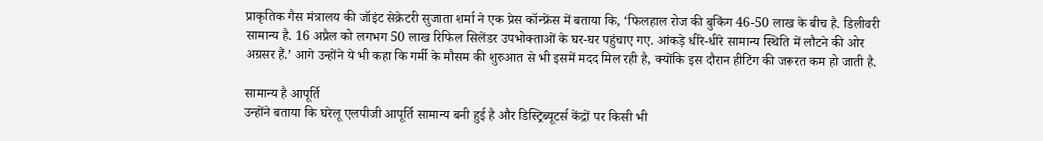प्राकृतिक गैस मंत्रालय की जॉइंट सेक्रेटरी सुजाता शर्मा ने एक प्रेस कॉन्फ्रेंस में बताया कि, ‘फिलहाल रोज की बुकिंग 46-50 लाख के बीच है. डिलीवरी सामान्य है. 16 अप्रैल को लगभग 50 लाख रिफिल सिलेंडर उपभोक्ताओं के घर-घर पहुंचाए गए. आंकड़े धीरे-धीरे सामान्य स्थिति में लौटने की ओर अग्रसर हैं.’ आगे उन्होंने ये भी कहा कि गर्मी के मौसम की शुरुआत से भी इसमें मदद मिल रही है, क्योंकि इस दौरान हीटिंग की जरूरत कम हो जाती है.

सामान्य है आपूर्ति
उन्होंने बताया कि घरेलू एलपीजी आपूर्ति सामान्य बनी हुई है और डिस्ट्रिब्यूटर्स केंद्रों पर किसी भी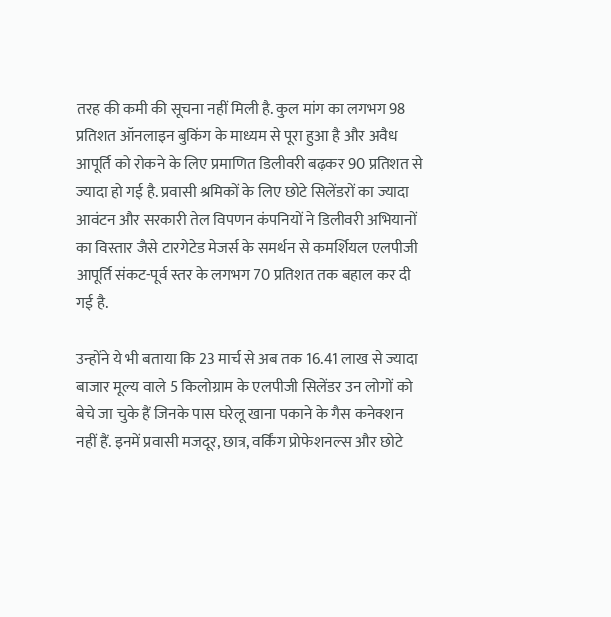तरह की कमी की सूचना नहीं मिली है. कुल मांग का लगभग 98 प्रतिशत ऑनलाइन बुकिंग के माध्यम से पूरा हुआ है और अवैध आपूर्ति को रोकने के लिए प्रमाणित डिलीवरी बढ़कर 90 प्रतिशत से ज्यादा हो गई है. प्रवासी श्रमिकों के लिए छोटे सिलेंडरों का ज्यादा आवंटन और सरकारी तेल विपणन कंपनियों ने डिलीवरी अभियानों का विस्तार जैसे टारगेटेड मेजर्स के समर्थन से कमर्शियल एलपीजी आपूर्ति संकट-पूर्व स्तर के लगभग 70 प्रतिशत तक बहाल कर दी गई है.

उन्होंने ये भी बताया कि 23 मार्च से अब तक 16.41 लाख से ज्यादा बाजार मूल्य वाले 5 किलोग्राम के एलपीजी सिलेंडर उन लोगों को बेचे जा चुके हैं जिनके पास घरेलू खाना पकाने के गैस कनेक्शन नहीं हैं. इनमें प्रवासी मजदूर, छात्र, वर्किंग प्रोफेशनल्स और छोटे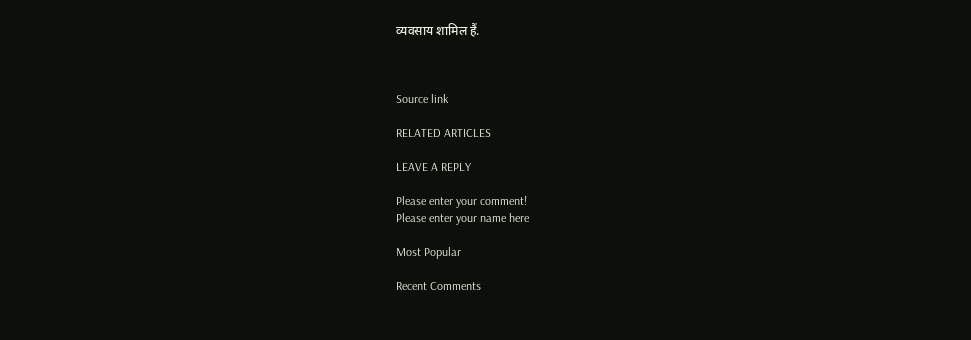व्यवसाय शामिल हैं.



Source link

RELATED ARTICLES

LEAVE A REPLY

Please enter your comment!
Please enter your name here

Most Popular

Recent Comments